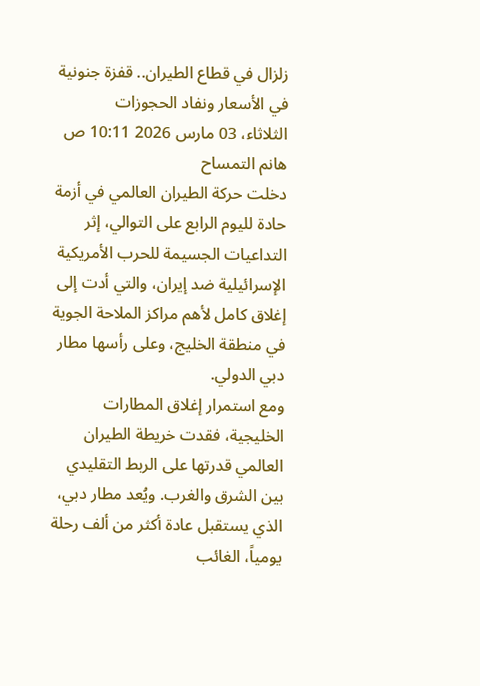زلزال في قطاع الطيران.. قفزة جنونية في الأسعار ونفاد الحجوزات
الثلاثاء، 03 مارس 2026 10:11 ص
هانم التمساح
دخلت حركة الطيران العالمي في أزمة حادة لليوم الرابع على التوالي، إثر التداعيات الجسيمة للحرب الأمريكية الإسرائيلية ضد إيران، والتي أدت إلى إغلاق كامل لأهم مراكز الملاحة الجوية في منطقة الخليج، وعلى رأسها مطار دبي الدولي.
ومع استمرار إغلاق المطارات الخليجية، فقدت خريطة الطيران العالمي قدرتها على الربط التقليدي بين الشرق والغرب. ويُعد مطار دبي، الذي يستقبل عادة أكثر من ألف رحلة يومياً، الغائب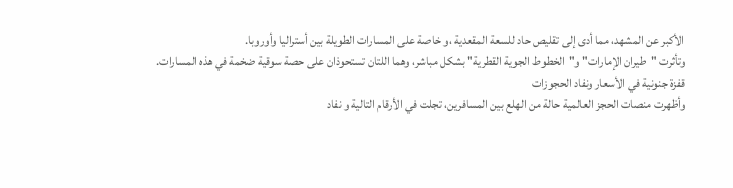الأكبر عن المشهد، مما أدى إلى تقليص حاد للسعة المقعدية ،و خاصة على المسارات الطويلة بين أستراليا وأوروبا.
وتأثرت "طيران الإمارات" و"الخطوط الجوية القطرية" بشكل مباشر، وهما اللتان تستحوذان على حصة سوقية ضخمة في هذه المسارات.
قفزة جنونية في الأسعار ونفاد الحجوزات
وأظهرت منصات الحجز العالمية حالة من الهلع بين المسافرين، تجلت في الأرقام التالية و نفاد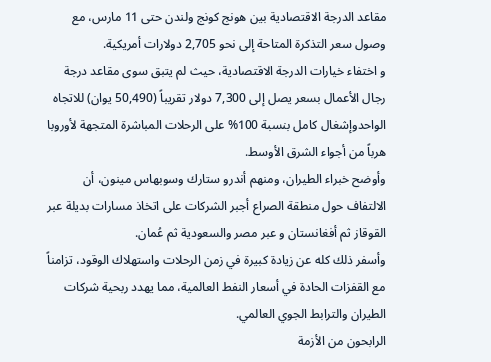مقاعد الدرجة الاقتصادية بين هونج كونج ولندن حتى 11 مارس، مع وصول سعر التذكرة المتاحة إلى نحو 2,705 دولارات أمريكية.
و اختفاء خيارات الدرجة الاقتصادية، حيث لم يتبق سوى مقاعد درجة رجال الأعمال بسعر يصل إلى 7,300 دولار تقريباً (50,490 يوان) للاتجاه الواحدوإشغال كامل بنسبة 100% على الرحلات المباشرة المتجهة لأوروبا هرباً من أجواء الشرق الأوسط.
وأوضح خبراء الطيران، ومنهم أندرو ستارك وسوبهاس مينون، أن الالتفاف حول منطقة الصراع أجبر الشركات على اتخاذ مسارات بديلة عبر القوقاز ثم أفغانستان و عبر مصر والسعودية ثم عُمان.
وأسفر ذلك كله عن زيادة كبيرة في زمن الرحلات واستهلاك الوقود، تزامناً مع القفزات الحادة في أسعار النفط العالمية، مما يهدد ربحية شركات الطيران والترابط الجوي العالمي.
الرابحون من الأزمة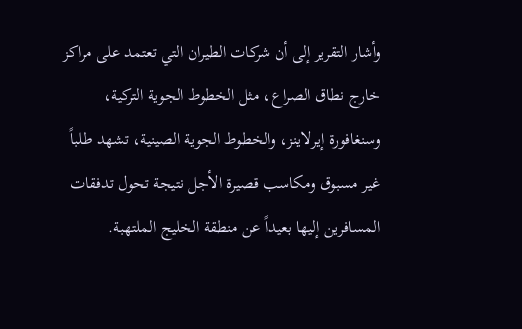وأشار التقرير إلى أن شركات الطيران التي تعتمد على مراكز خارج نطاق الصراع، مثل الخطوط الجوية التركية، وسنغافورة إيرلاينز، والخطوط الجوية الصينية، تشهد طلباً غير مسبوق ومكاسب قصيرة الأجل نتيجة تحول تدفقات المسافرين إليها بعيداً عن منطقة الخليج الملتهبة.